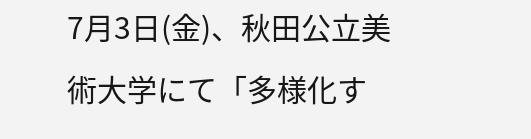7月3日(金)、秋田公立美術大学にて「多様化す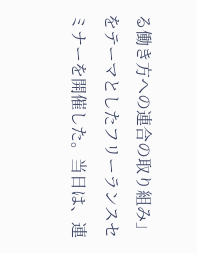る働き方への連合の取り組み」をテーマとしたフリーランスセミナーを開催した。当日は、連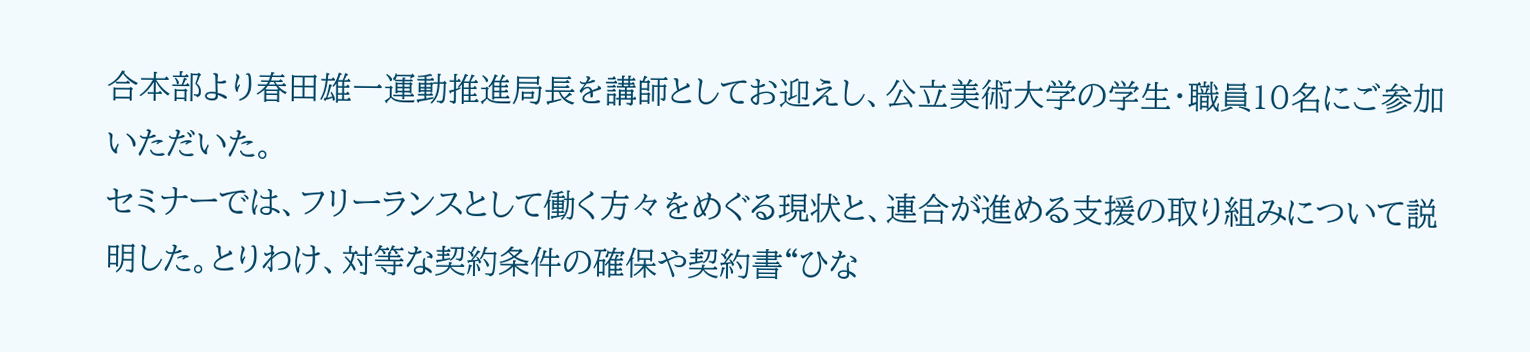合本部より春田雄一運動推進局長を講師としてお迎えし、公立美術大学の学生・職員10名にご参加いただいた。
セミナーでは、フリーランスとして働く方々をめぐる現状と、連合が進める支援の取り組みについて説明した。とりわけ、対等な契約条件の確保や契約書“ひな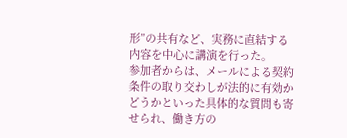形”の共有など、実務に直結する内容を中心に講演を行った。
参加者からは、メールによる契約条件の取り交わしが法的に有効かどうかといった具体的な質問も寄せられ、働き方の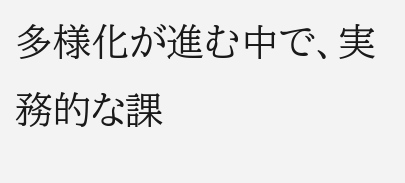多様化が進む中で、実務的な課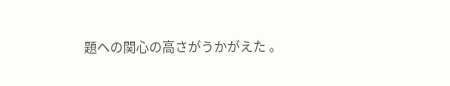題への関心の高さがうかがえた 。